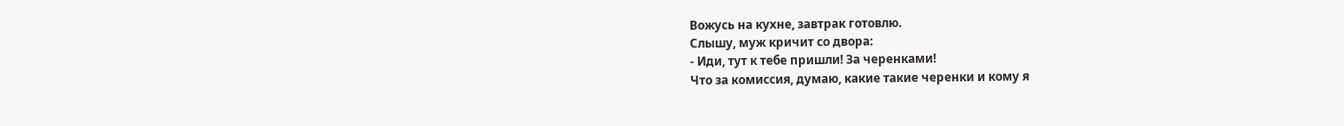Вожусь на кухне, завтрак готовлю.
Слышу, муж кричит со двора:
- Иди, тут к тебе пришли! За черенками!
Что за комиссия, думаю, какие такие черенки и кому я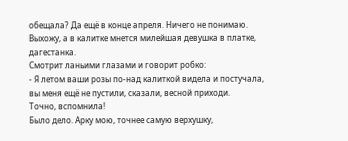обещала? Да ещё в конце апреля. Ничего не понимаю.
Выхожу, а в калитке мнется милейшая девушка в платке, дагестанка.
Смотрит ланьими глазами и говорит робко:
- Я летом ваши розы по-над калиткой видела и постучала, вы меня ещё не пустили, сказали, весной приходи.
Точно, вспомнила!
Было дело. Арку мою, точнее самую верхушку,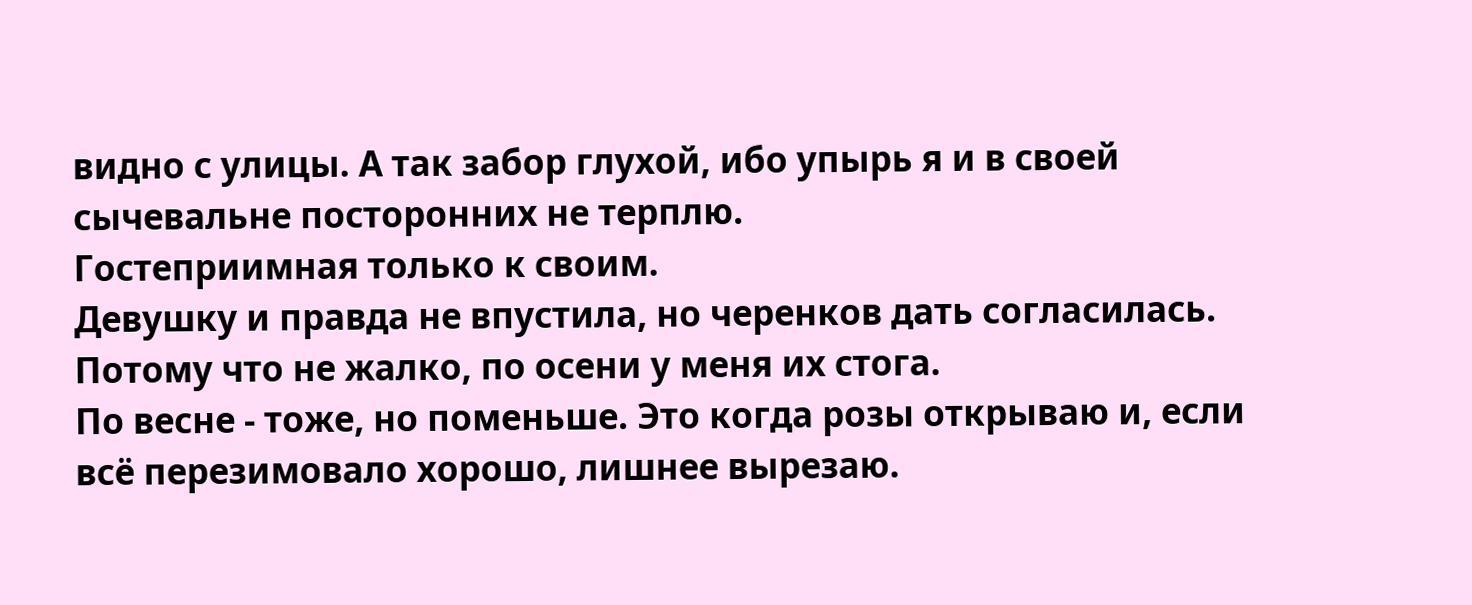видно с улицы. А так забор глухой, ибо упырь я и в своей сычевальне посторонних не терплю.
Гостеприимная только к своим.
Девушку и правда не впустила, но черенков дать согласилась. Потому что не жалко, по осени у меня их стога.
По весне - тоже, но поменьше. Это когда розы открываю и, если всё перезимовало хорошо, лишнее вырезаю.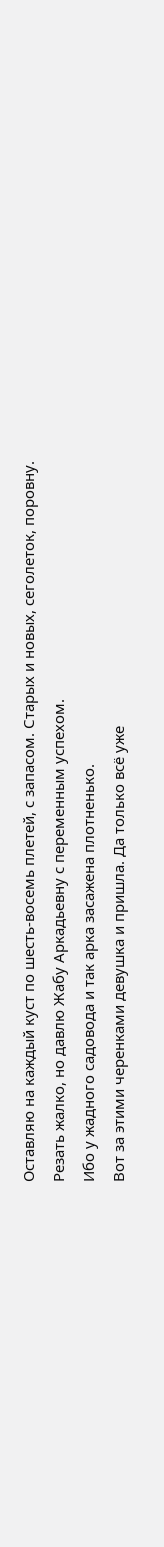Оставляю на каждый куст по шесть-восемь плетей, с запасом. Старых и новых, сеголеток, поровну.
Резать жалко, но давлю Жабу Аркадьевну с переменным успехом.
Ибо у жадного садовода и так арка засажена плотненько.
Вот за этими черенками девушка и пришла. Да только всё уже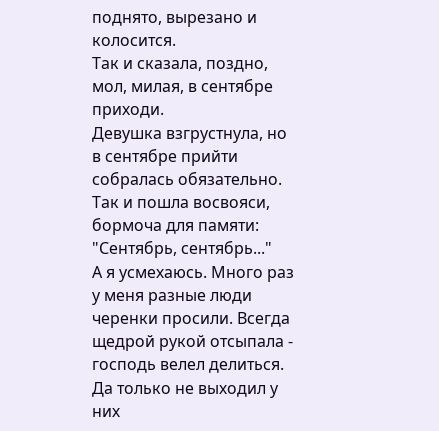поднято, вырезано и колосится.
Так и сказала, поздно, мол, милая, в сентябре приходи.
Девушка взгрустнула, но в сентябре прийти собралась обязательно.
Так и пошла восвояси, бормоча для памяти: "Сентябрь, сентябрь..."
А я усмехаюсь. Много раз у меня разные люди черенки просили. Всегда щедрой рукой отсыпала - господь велел делиться.
Да только не выходил у них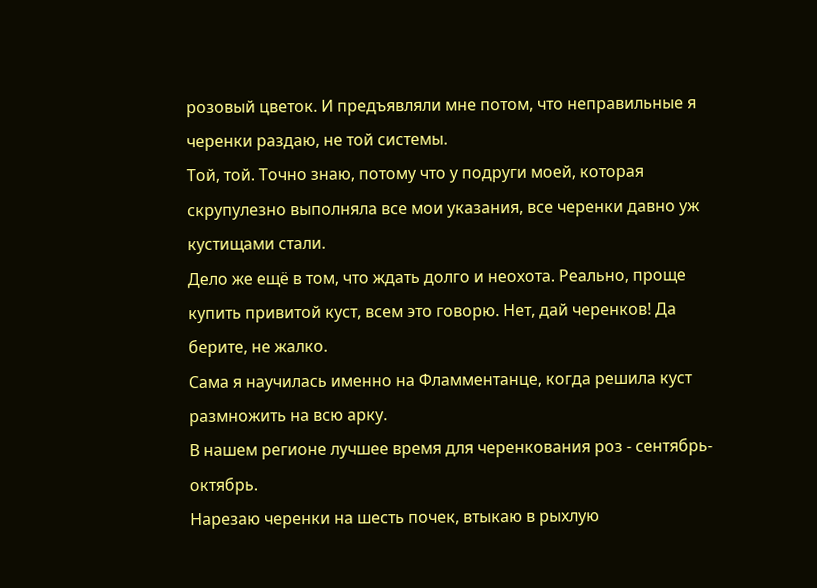розовый цветок. И предъявляли мне потом, что неправильные я черенки раздаю, не той системы.
Той, той. Точно знаю, потому что у подруги моей, которая скрупулезно выполняла все мои указания, все черенки давно уж кустищами стали.
Дело же ещё в том, что ждать долго и неохота. Реально, проще купить привитой куст, всем это говорю. Нет, дай черенков! Да берите, не жалко.
Сама я научилась именно на Фламментанце, когда решила куст размножить на всю арку.
В нашем регионе лучшее время для черенкования роз - сентябрь-октябрь.
Нарезаю черенки на шесть почек, втыкаю в рыхлую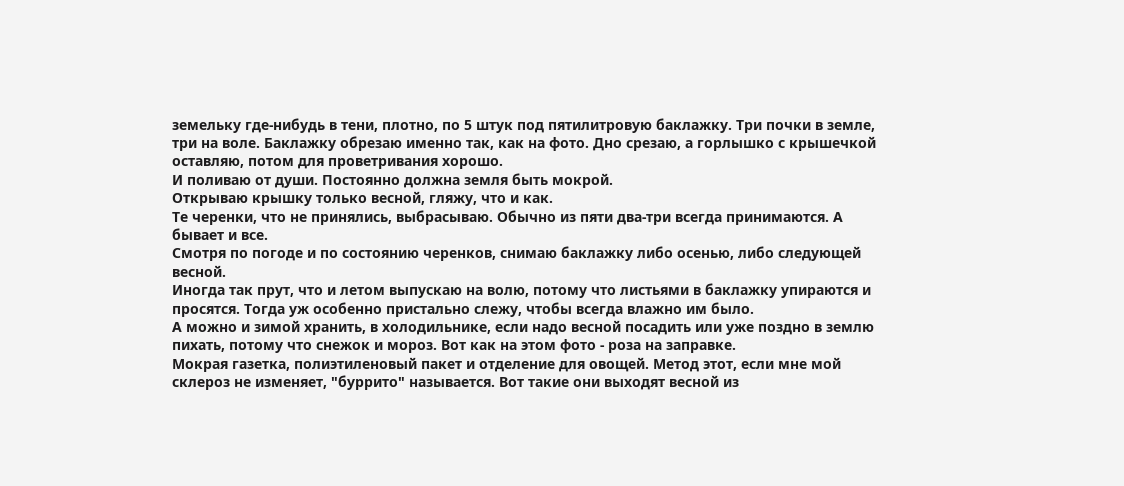земельку где-нибудь в тени, плотно, по 5 штук под пятилитровую баклажку. Три почки в земле, три на воле. Баклажку обрезаю именно так, как на фото. Дно срезаю, а горлышко с крышечкой оставляю, потом для проветривания хорошо.
И поливаю от души. Постоянно должна земля быть мокрой.
Открываю крышку только весной, гляжу, что и как.
Те черенки, что не принялись, выбрасываю. Обычно из пяти два-три всегда принимаются. А бывает и все.
Смотря по погоде и по состоянию черенков, снимаю баклажку либо осенью, либо следующей весной.
Иногда так прут, что и летом выпускаю на волю, потому что листьями в баклажку упираются и просятся. Тогда уж особенно пристально слежу, чтобы всегда влажно им было.
А можно и зимой хранить, в холодильнике, если надо весной посадить или уже поздно в землю пихать, потому что снежок и мороз. Вот как на этом фото - роза на заправке.
Мокрая газетка, полиэтиленовый пакет и отделение для овощей. Метод этот, если мне мой склероз не изменяет, "буррито" называется. Вот такие они выходят весной из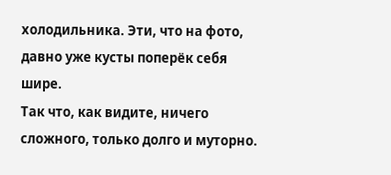холодильника. Эти, что на фото, давно уже кусты поперёк себя шире.
Так что, как видите, ничего сложного, только долго и муторно.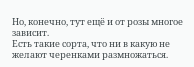Но, конечно, тут ещё и от розы многое зависит.
Есть такие сорта, что ни в какую не желают черенками размножаться.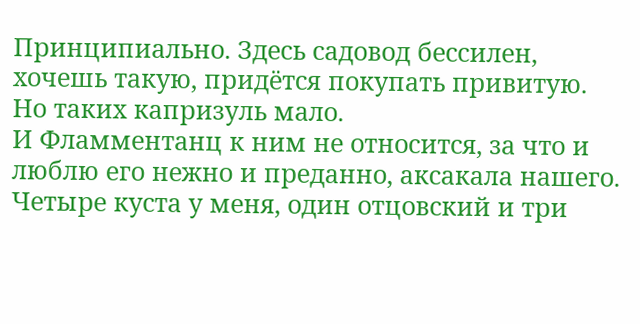Принципиально. Здесь садовод бессилен, хочешь такую, придётся покупать привитую.
Но таких капризуль мало.
И Фламментанц к ним не относится, за что и люблю его нежно и преданно, аксакала нашего.
Четыре куста у меня, один отцовский и три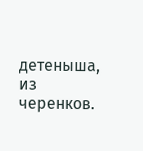детеныша, из черенков.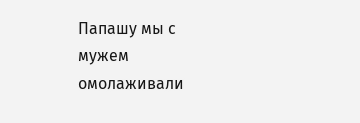Папашу мы с мужем омолаживали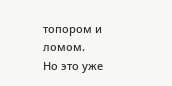топором и ломом.
Но это уже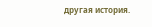другая история.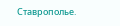Ставрополье.